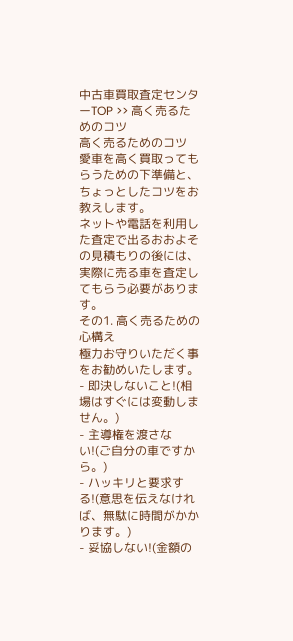中古車買取査定センターTOP >> 高く売るためのコツ
高く売るためのコツ
愛車を高く買取ってもらうための下準備と、ちょっとしたコツをお教えします。
ネットや電話を利用した査定で出るおおよその見積もりの後には、実際に売る車を査定してもらう必要があります。
その1. 高く売るための心構え
極力お守りいただく事をお勧めいたします。
- 即決しないこと!(相場はすぐには変動しません。)
- 主導権を渡さない!(ご自分の車ですから。)
- ハッキリと要求する!(意思を伝えなければ、無駄に時間がかかります。)
- 妥協しない!(金額の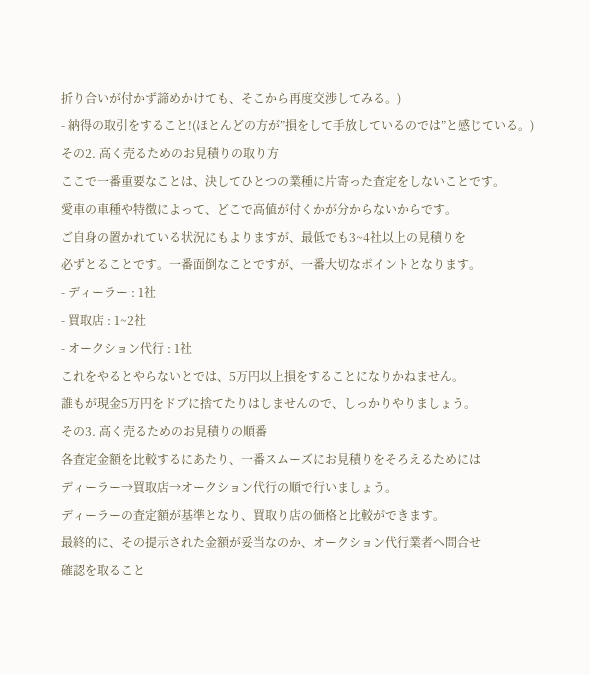折り合いが付かず諦めかけても、そこから再度交渉してみる。)
- 納得の取引をすること!(ほとんどの方が”損をして手放しているのでは”と感じている。)
その2. 高く売るためのお見積りの取り方
ここで一番重要なことは、決してひとつの業種に片寄った査定をしないことです。
愛車の車種や特徴によって、どこで高値が付くかが分からないからです。
ご自身の置かれている状況にもよりますが、最低でも3~4社以上の見積りを
必ずとることです。一番面倒なことですが、一番大切なポイントとなります。
- ディーラー : 1社
- 買取店 : 1~2社
- オークション代行 : 1社
これをやるとやらないとでは、5万円以上損をすることになりかねません。
誰もが現金5万円をドブに捨てたりはしませんので、しっかりやりましょう。
その3. 高く売るためのお見積りの順番
各査定金額を比較するにあたり、一番スムーズにお見積りをそろえるためには
ディーラー→買取店→オークション代行の順で行いましょう。
ディーラーの査定額が基準となり、買取り店の価格と比較ができます。
最終的に、その提示された金額が妥当なのか、オークション代行業者へ問合せ
確認を取ること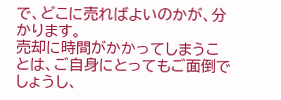で、どこに売ればよいのかが、分かります。
売却に時間がかかってしまうことは、ご自身にとってもご面倒でしょうし、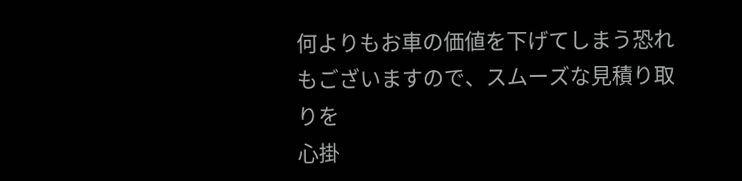何よりもお車の価値を下げてしまう恐れもございますので、スムーズな見積り取りを
心掛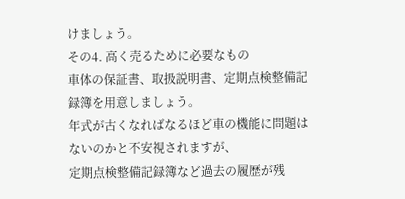けましょう。
その4. 高く売るために必要なもの
車体の保証書、取扱説明書、定期点検整備記録簿を用意しましょう。
年式が古くなればなるほど車の機能に問題はないのかと不安視されますが、
定期点検整備記録簿など過去の履歴が残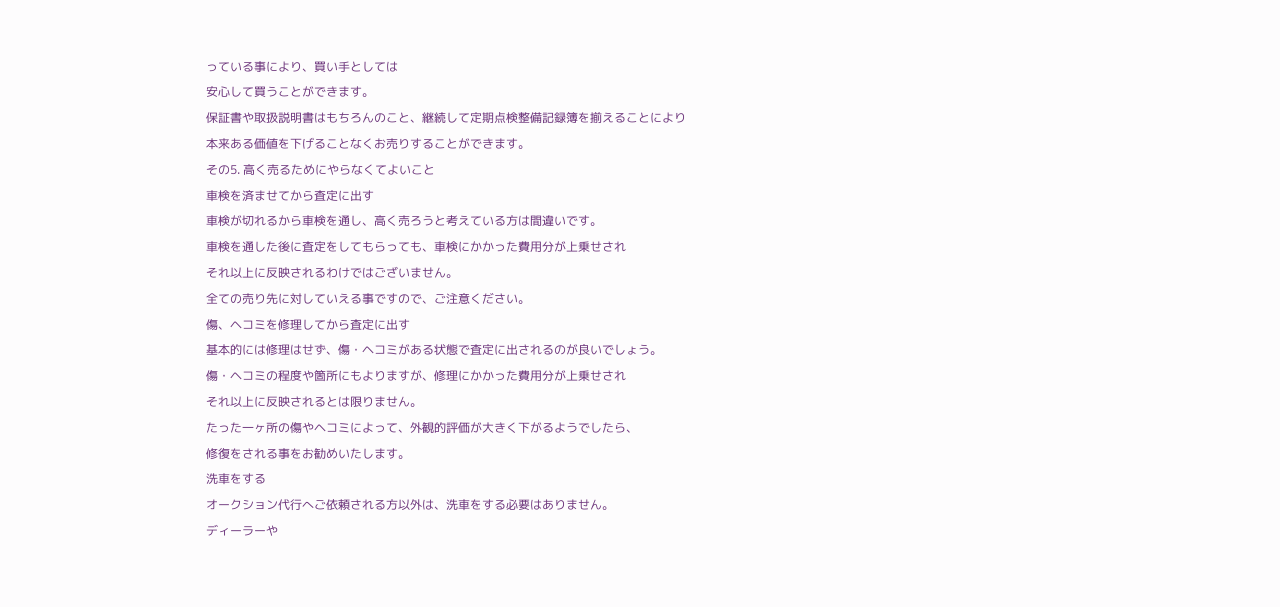っている事により、買い手としては
安心して買うことができます。
保証書や取扱説明書はもちろんのこと、継続して定期点検整備記録簿を揃えることにより
本来ある価値を下げることなくお売りすることができます。
その5. 高く売るためにやらなくてよいこと
車検を済ませてから査定に出す
車検が切れるから車検を通し、高く売ろうと考えている方は間違いです。
車検を通した後に査定をしてもらっても、車検にかかった費用分が上乗せされ
それ以上に反映されるわけではございません。
全ての売り先に対していえる事ですので、ご注意ください。
傷、ヘコミを修理してから査定に出す
基本的には修理はせず、傷・ヘコミがある状態で査定に出されるのが良いでしょう。
傷・ヘコミの程度や箇所にもよりますが、修理にかかった費用分が上乗せされ
それ以上に反映されるとは限りません。
たった一ヶ所の傷やヘコミによって、外観的評価が大きく下がるようでしたら、
修復をされる事をお勧めいたします。
洗車をする
オークション代行へご依頼される方以外は、洗車をする必要はありません。
ディーラーや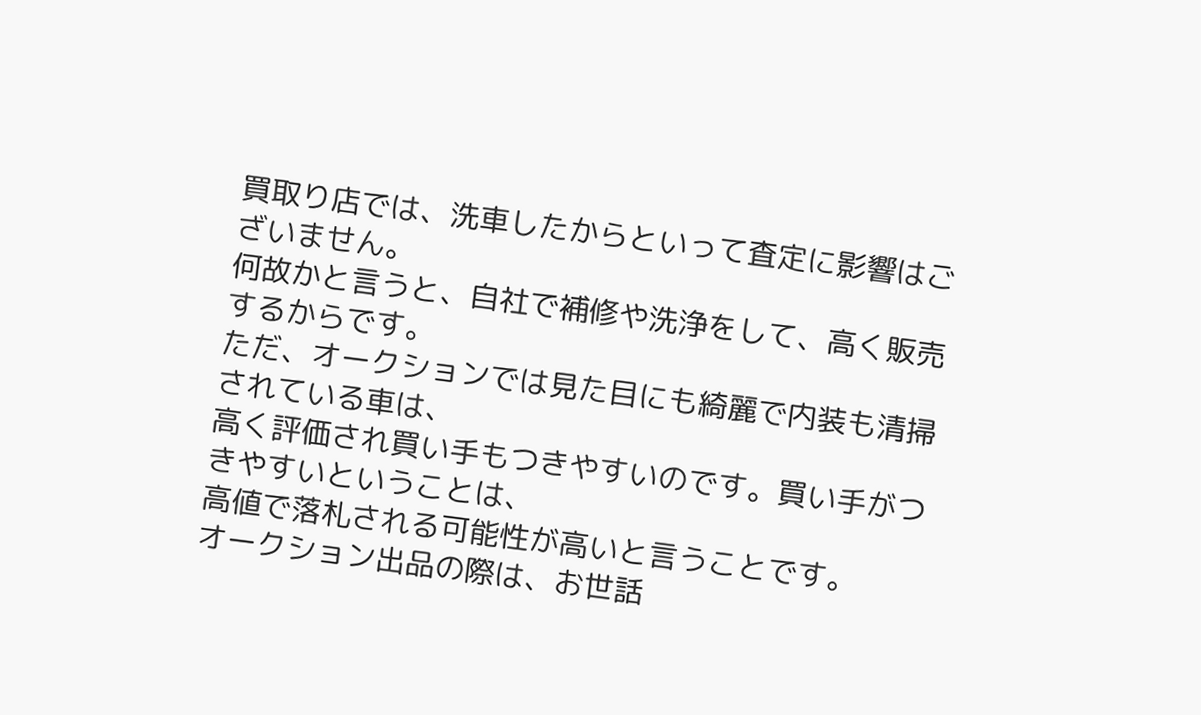買取り店では、洗車したからといって査定に影響はございません。
何故かと言うと、自社で補修や洗浄をして、高く販売するからです。
ただ、オークションでは見た目にも綺麗で内装も清掃されている車は、
高く評価され買い手もつきやすいのです。買い手がつきやすいということは、
高値で落札される可能性が高いと言うことです。
オークション出品の際は、お世話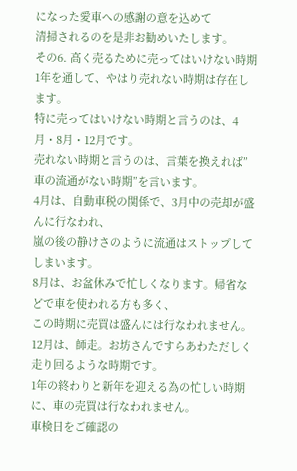になった愛車への感謝の意を込めて
清掃されるのを是非お勧めいたします。
その6. 高く売るために売ってはいけない時期
1年を通して、やはり売れない時期は存在します。
特に売ってはいけない時期と言うのは、4月・8月・12月です。
売れない時期と言うのは、言葉を換えれば”車の流通がない時期”を言います。
4月は、自動車税の関係で、3月中の売却が盛んに行なわれ、
嵐の後の静けさのように流通はストップしてしまいます。
8月は、お盆休みで忙しくなります。帰省などで車を使われる方も多く、
この時期に売買は盛んには行なわれません。
12月は、師走。お坊さんですらあわただしく走り回るような時期です。
1年の終わりと新年を迎える為の忙しい時期に、車の売買は行なわれません。
車検日をご確認の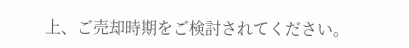上、ご売却時期をご検討されてください。